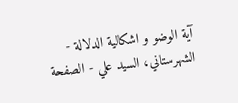آیة الوضو و اشکالیة الدلالة - الشهرستاني، السيد علي - الصفحة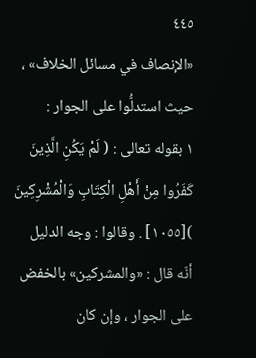٤٤٥
«الإنصاف في مسائل الخلاف» ، حيث استدلُّوا على الجوار :
١ بقوله تعالى : ( لَمْ يَكُنِ الَّذِينَ كَفَرُوا مِنْ أَهْلِ الْكِتَابِ وَالْمُشْرِكِينَ )[١٠٥٥] . وقالوا : وجه الدليل أنّه قال : «والمشركين» بالخفض على الجوار ، وإن كان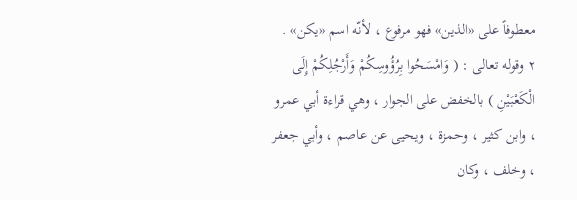معطوفاً على «الذين» فهو مرفوع ، لأنّه اسم «يكن» .
٢ وقوله تعالى : ( وَامْسَحُوا بِرُؤُوسِكُمْ وَأَرْجُلِكُمْ إِلَى الْكَعْبَيْنِ ) بالخفض على الجوار ، وهي قراءة أبي عمرو ، وابن كثير ، وحمزة ، ويحيى عن عاصم ، وأبي جعفر ، وخلف ، وكان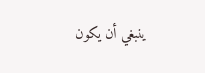ينبغي أن يكون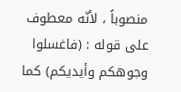منصوباً ، لأنّه معطوف على قوله : (فاغسلوا وجوهكم وأيديكم) كما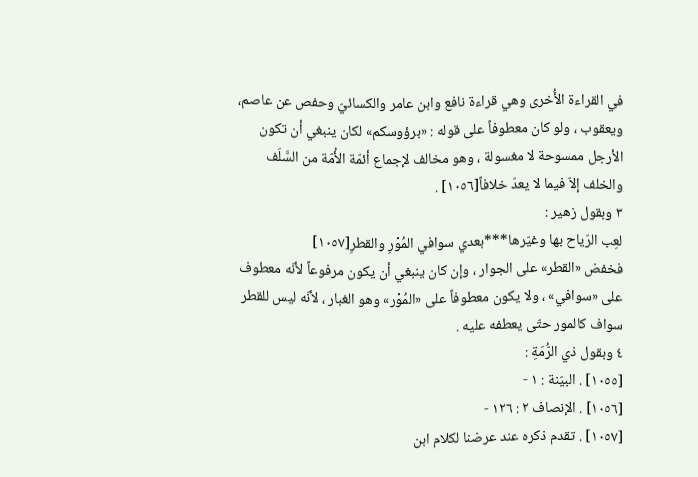في القراءة الأُخرى وهي قراءة نافع وابن عامر والكسائيّ وحفص عن عاصم، ويعقوب ، ولو كان معطوفاً على قوله : «برؤوسكم» لكان ينبغي أن تكون الأرجل ممسوحة لا مغسولة ، وهو مخالف لإجماع أئمّة الأُمّة من السَّلَف والخلف إلاّ فيما لا يعدّ خلافاً[١٠٥٦] .
٣ وبقول زهير :
لعِب الرّياح بها وغيّرها***بعدي سوافي المُوْرِ والقطرِ[١٠٥٧]
فخفض «القطر» على الجوار ، وإن كان ينبغي أن يكون مرفوعاً لأنّه معطوف على «سوافي» ، ولا يكون معطوفاً على «المُوْر» وهو الغبار ، لأنّه ليس للقطر سواف كالمور حتّى يعطفه عليه .
٤ وبقول ذي الرُّمَةِ :
[١٠٥٥] . البيّنة : ١ -
[١٠٥٦] . الإنصاف ٢ : ١٢٦ -
[١٠٥٧] . تقدم ذكره عند عرضنا لكلام ابن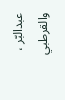عبدالبّر ، والقرطبي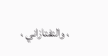، والتفتازاني ،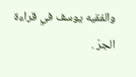والفقيه يوسف في قراءة الجرّ .